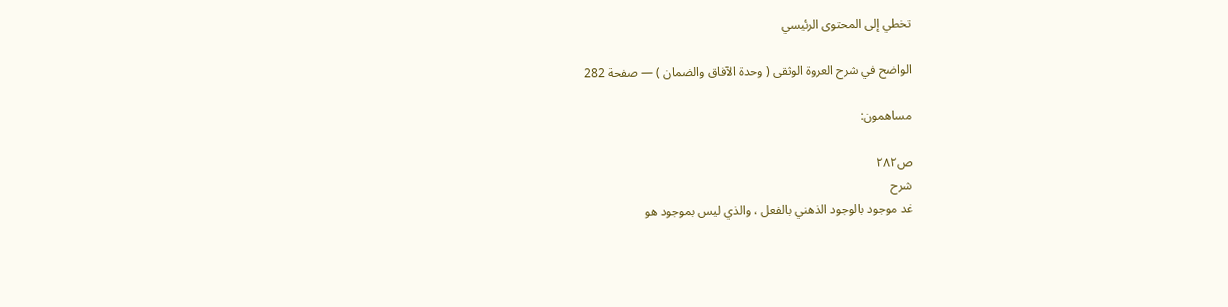تخطي إلى المحتوى الرئيسي

الواضح في شرح العروة الوثقى ( وحدة الآفاق والضمان ) — صفحة 282

مساهمون:

ص٢٨٢
شرح
غد موجود بالوجود الذهني بالفعل ، والذي ليس بموجود هو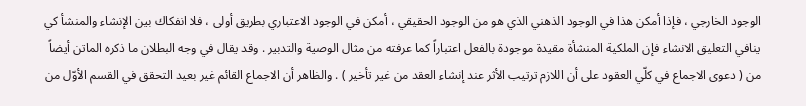الوجود الخارجي ، فإذا أمكن هذا في الوجود الذهني الذي هو من الوجود الحقيقي ، أمكن في الوجود الاعتباري بطريق أولى ، فلا انفكاك بين الإنشاء والمنشأ كي ينافي التعليق الانشاء فإن الملكية المنشأة مقيدة موجودة بالفعل اعتباراً كما عرفته من مثال الوصية والتدبير . وقد يقال في وجه البطلان ما ذكره الماتن أيضاً من ( دعوى الاجماع في كلّي العقود على أن اللازم ترتيب الأثر عند إنشاء العقد من غير تأخير ) . والظاهر أن الاجماع القائم غير بعيد التحقق في القسم الأوّل من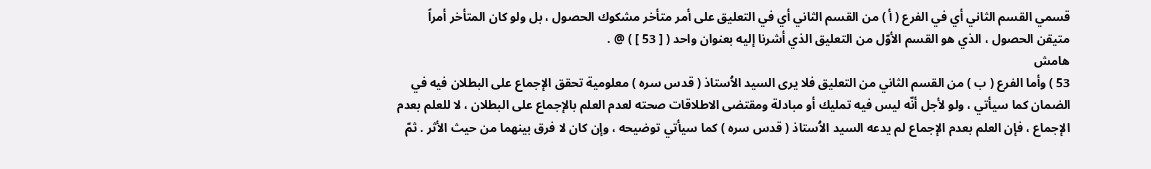قسمي القسم الثاني أي في الفرع ( أ ) من القسم الثاني أي في التعليق على أمر متأخر مشكوك الحصول ، بل ولو كان المتأخر أمراً متيقن الحصول ، الذي هو القسم الأوّل من التعليق الذي أشرنا إليه بعنوان واحد ( [ 53 ] ) @ .
هامش
53 ) وأما الفرع ( ب ) من القسم الثاني من التعليق فلا يرى السيد الاُستاذ ( قدس سره ) معلومية تحقق الإجماع على البطلان فيه في الضمان كما سيأتي ، ولو لأجل أنّه ليس فيه تمليك أو مبادلة ومقتضى الاطلاقات صحته لعدم العلم بالإجماع على البطلان ، لا للعلم بعدم الإجماع ، فإن العلم بعدم الإجماع لم يدعه السيد الاُستاذ ( قدس سره ) كما سيأتي توضيحه ، وإن كان لا فرق بينهما من حيث الأثر . ثمّ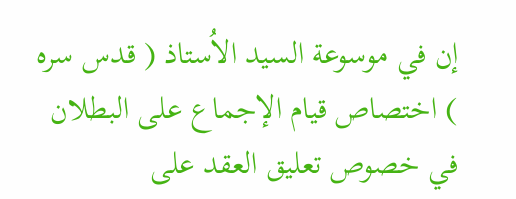إن في موسوعة السيد الاُستاذ ( قدس سره ) اختصاص قيام الإجماع على البطلان في خصوص تعليق العقد على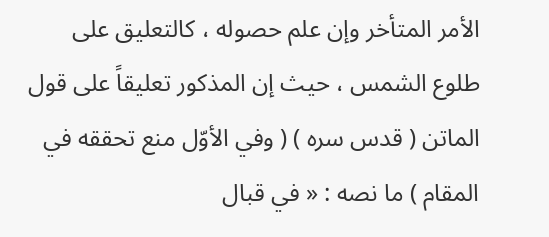الأمر المتأخر وإن علم حصوله ، كالتعليق على طلوع الشمس ، حيث إن المذكور تعليقاً على قول الماتن ( قدس سره ) ( وفي الأوّل منع تحققه في المقام ) ما نصه : « في قبال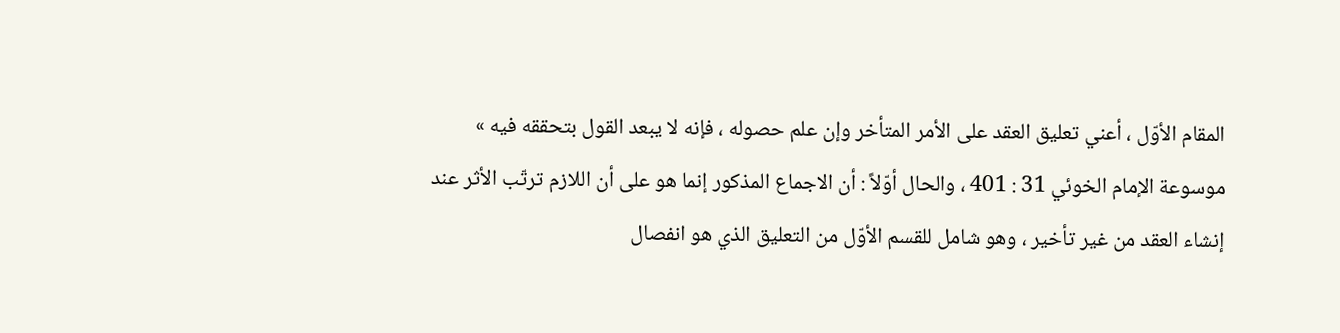المقام الأوّل ، أعني تعليق العقد على الأمر المتأخر وإن علم حصوله ، فإنه لا يبعد القول بتحققه فيه » موسوعة الإمام الخوئي 31 : 401 ، والحال أوّلاً : أن الاجماع المذكور إنما هو على أن اللازم ترتّب الأثر عند إنشاء العقد من غير تأخير ، وهو شامل للقسم الأوّل من التعليق الذي هو انفصال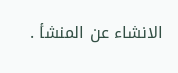الانشاء عن المنشأ .